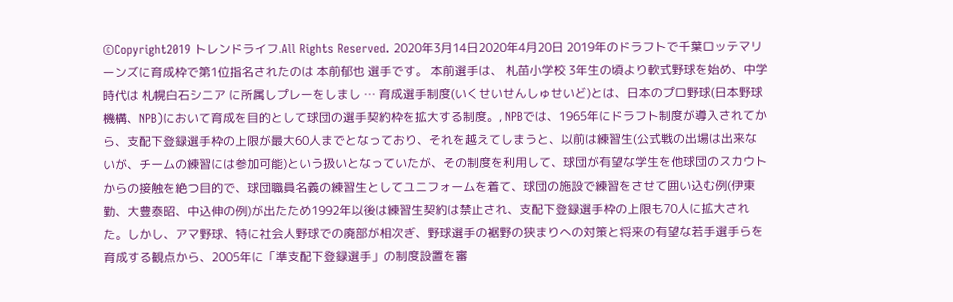©Copyright2019 トレンドライフ.All Rights Reserved. 2020年3月14日2020年4月20日 2019年のドラフトで千葉ロッテマリーンズに育成枠で第1位指名されたのは 本前郁也 選手です。 本前選手は、 札苗小学校 3年生の頃より軟式野球を始め、中学時代は 札幌白石シニア に所属しプレーをしまし … 育成選手制度(いくせいせんしゅせいど)とは、日本のプロ野球(日本野球機構、NPB)において育成を目的として球団の選手契約枠を拡大する制度。, NPBでは、1965年にドラフト制度が導入されてから、支配下登録選手枠の上限が最大60人までとなっており、それを越えてしまうと、以前は練習生(公式戦の出場は出来ないが、チームの練習には参加可能)という扱いとなっていたが、その制度を利用して、球団が有望な学生を他球団のスカウトからの接触を絶つ目的で、球団職員名義の練習生としてユニフォームを着て、球団の施設で練習をさせて囲い込む例(伊東勤、大豊泰昭、中込伸の例)が出たため1992年以後は練習生契約は禁止され、支配下登録選手枠の上限も70人に拡大された。しかし、アマ野球、特に社会人野球での廃部が相次ぎ、野球選手の裾野の狭まりへの対策と将来の有望な若手選手らを育成する観点から、2005年に「準支配下登録選手」の制度設置を審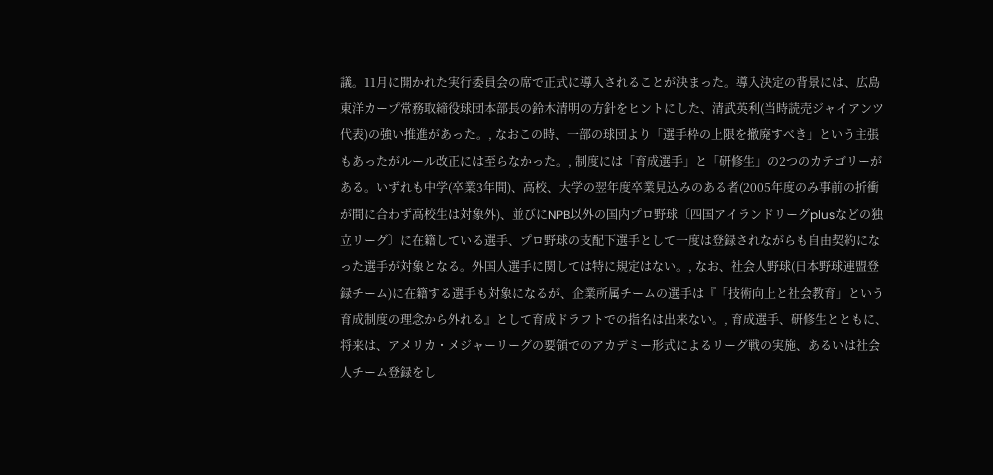議。11月に開かれた実行委員会の席で正式に導入されることが決まった。導入決定の背景には、広島東洋カープ常務取締役球団本部長の鈴木清明の方針をヒントにした、清武英利(当時読売ジャイアンツ代表)の強い推進があった。, なおこの時、一部の球団より「選手枠の上限を撤廃すべき」という主張もあったがルール改正には至らなかった。, 制度には「育成選手」と「研修生」の2つのカテゴリーがある。いずれも中学(卒業3年間)、高校、大学の翌年度卒業見込みのある者(2005年度のみ事前の折衝が間に合わず高校生は対象外)、並びにNPB以外の国内プロ野球〔四国アイランドリーグplusなどの独立リーグ〕に在籍している選手、プロ野球の支配下選手として一度は登録されながらも自由契約になった選手が対象となる。外国人選手に関しては特に規定はない。, なお、社会人野球(日本野球連盟登録チーム)に在籍する選手も対象になるが、企業所属チームの選手は『「技術向上と社会教育」という育成制度の理念から外れる』として育成ドラフトでの指名は出来ない。, 育成選手、研修生とともに、将来は、アメリカ・メジャーリーグの要領でのアカデミー形式によるリーグ戦の実施、あるいは社会人チーム登録をし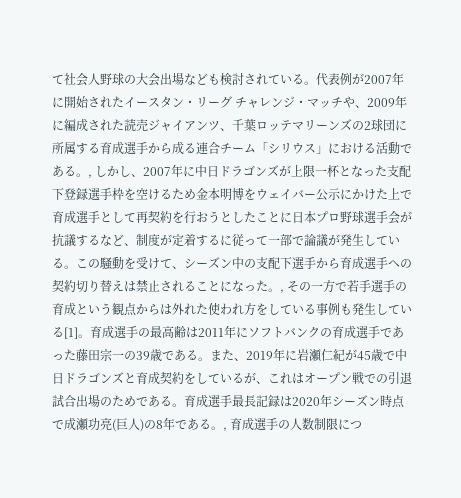て社会人野球の大会出場なども検討されている。代表例が2007年に開始されたイースタン・リーグ チャレンジ・マッチや、2009年に編成された読売ジャイアンツ、千葉ロッテマリーンズの2球団に所属する育成選手から成る連合チーム「シリウス」における活動である。, しかし、2007年に中日ドラゴンズが上限一杯となった支配下登録選手枠を空けるため金本明博をウェイバー公示にかけた上で育成選手として再契約を行おうとしたことに日本プロ野球選手会が抗議するなど、制度が定着するに従って一部で論議が発生している。この騒動を受けて、シーズン中の支配下選手から育成選手への契約切り替えは禁止されることになった。, その一方で若手選手の育成という観点からは外れた使われ方をしている事例も発生している[1]。育成選手の最高齢は2011年にソフトバンクの育成選手であった藤田宗一の39歳である。また、2019年に岩瀬仁紀が45歳で中日ドラゴンズと育成契約をしているが、これはオープン戦での引退試合出場のためである。育成選手最長記録は2020年シーズン時点で成瀬功亮(巨人)の8年である。, 育成選手の人数制限につ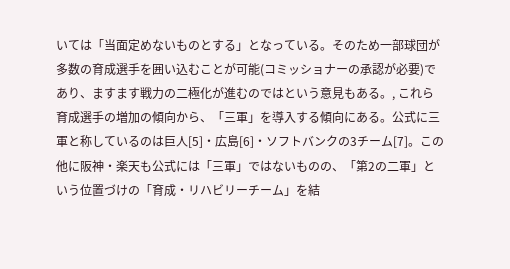いては「当面定めないものとする」となっている。そのため一部球団が多数の育成選手を囲い込むことが可能(コミッショナーの承認が必要)であり、ますます戦力の二極化が進むのではという意見もある。, これら育成選手の増加の傾向から、「三軍」を導入する傾向にある。公式に三軍と称しているのは巨人[5]・広島[6]・ソフトバンクの3チーム[7]。この他に阪神・楽天も公式には「三軍」ではないものの、「第2の二軍」という位置づけの「育成・リハビリーチーム」を結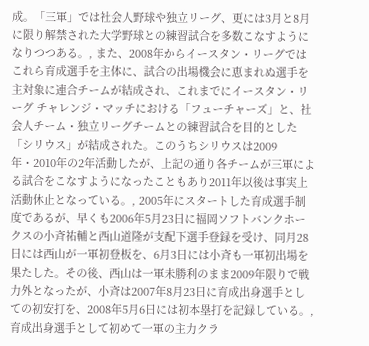成。「三軍」では社会人野球や独立リーグ、更には3月と8月に限り解禁された大学野球との練習試合を多数こなすようになりつつある。, また、2008年からイースタン・リーグではこれら育成選手を主体に、試合の出場機会に恵まれぬ選手を主対象に連合チームが結成され、これまでにイースタン・リーグ チャレンジ・マッチにおける「フューチャーズ」と、社会人チーム・独立リーグチームとの練習試合を目的とした「シリウス」が結成された。このうちシリウスは2009年・2010年の2年活動したが、上記の通り各チームが三軍による試合をこなすようになったこともあり2011年以後は事実上活動休止となっている。, 2005年にスタートした育成選手制度であるが、早くも2006年5月23日に福岡ソフトバンクホークスの小斉祐輔と西山道隆が支配下選手登録を受け、同月28日には西山が一軍初登板を、6月3日には小斉も一軍初出場を果たした。その後、西山は一軍未勝利のまま2009年限りで戦力外となったが、小斉は2007年8月23日に育成出身選手としての初安打を、2008年5月6日には初本塁打を記録している。, 育成出身選手として初めて一軍の主力クラ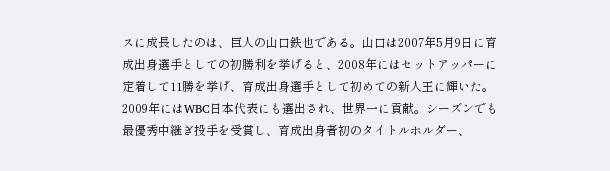スに成長したのは、巨人の山口鉄也である。山口は2007年5月9日に育成出身選手としての初勝利を挙げると、2008年にはセットアッパーに定着して11勝を挙げ、育成出身選手として初めての新人王に輝いた。2009年にはWBC日本代表にも選出され、世界一に貢献。シーズンでも最優秀中継ぎ投手を受賞し、育成出身者初のタイトルホルダー、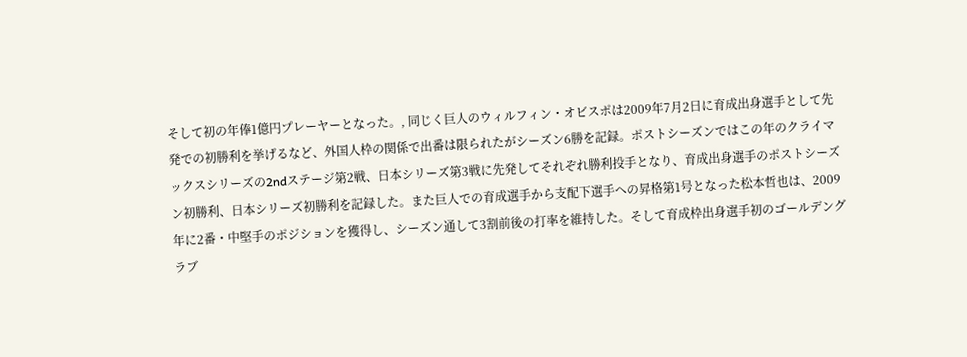そして初の年俸1億円プレーヤーとなった。, 同じく巨人のウィルフィン・オビスポは2009年7月2日に育成出身選手として先発での初勝利を挙げるなど、外国人枠の関係で出番は限られたがシーズン6勝を記録。ポストシーズンではこの年のクライマックスシリーズの2ndステージ第2戦、日本シリーズ第3戦に先発してそれぞれ勝利投手となり、育成出身選手のポストシーズン初勝利、日本シリーズ初勝利を記録した。また巨人での育成選手から支配下選手への昇格第1号となった松本哲也は、2009年に2番・中堅手のポジションを獲得し、シーズン通して3割前後の打率を維持した。そして育成枠出身選手初のゴールデングラブ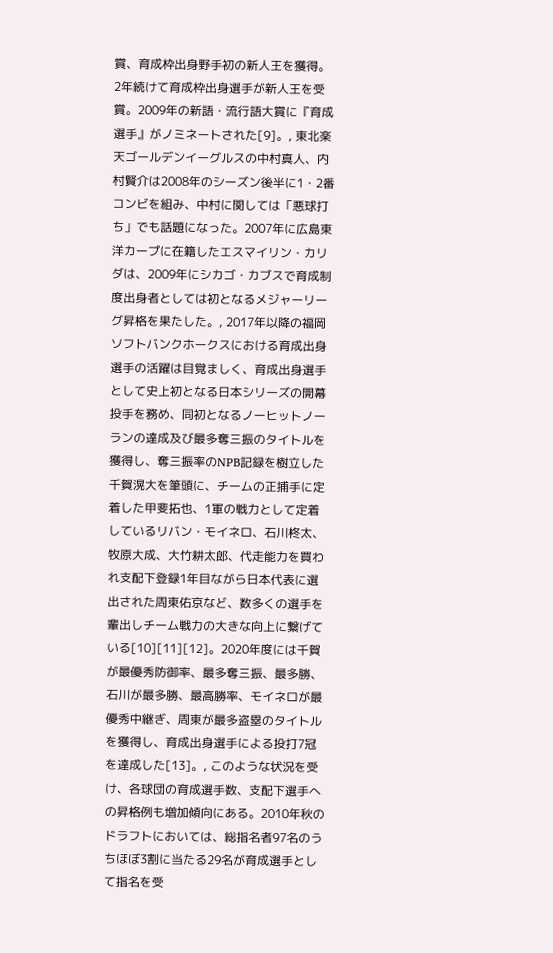賞、育成枠出身野手初の新人王を獲得。2年続けて育成枠出身選手が新人王を受賞。2009年の新語・流行語大賞に『育成選手』がノミネートされた[9]。, 東北楽天ゴールデンイーグルスの中村真人、内村賢介は2008年のシーズン後半に1・2番コンビを組み、中村に関しては「悪球打ち」でも話題になった。2007年に広島東洋カープに在籍したエスマイリン・カリダは、2009年にシカゴ・カブスで育成制度出身者としては初となるメジャーリーグ昇格を果たした。, 2017年以降の福岡ソフトバンクホークスにおける育成出身選手の活躍は目覚ましく、育成出身選手として史上初となる日本シリーズの開幕投手を務め、同初となるノーヒットノーランの達成及び最多奪三振のタイトルを獲得し、奪三振率のNPB記録を樹立した千賀滉大を筆頭に、チームの正捕手に定着した甲斐拓也、1軍の戦力として定着しているリバン・モイネロ、石川柊太、牧原大成、大竹耕太郎、代走能力を買われ支配下登録1年目ながら日本代表に選出された周東佑京など、数多くの選手を輩出しチーム戦力の大きな向上に繋げている[10][11][12]。2020年度には千賀が最優秀防御率、最多奪三振、最多勝、石川が最多勝、最高勝率、モイネロが最優秀中継ぎ、周東が最多盗塁のタイトルを獲得し、育成出身選手による投打7冠を達成した[13]。, このような状況を受け、各球団の育成選手数、支配下選手への昇格例も増加傾向にある。2010年秋のドラフトにおいては、総指名者97名のうちほぼ3割に当たる29名が育成選手として指名を受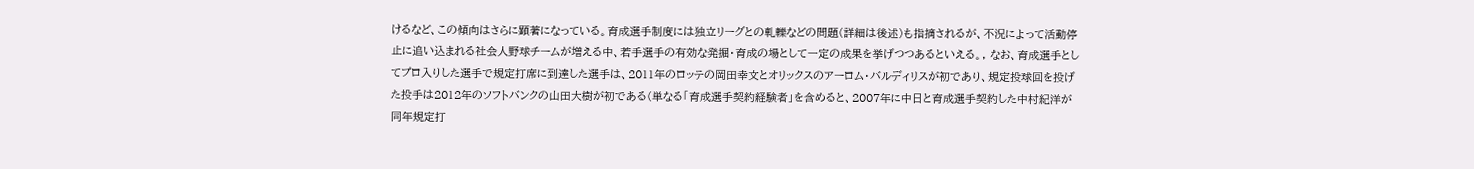けるなど、この傾向はさらに顕著になっている。育成選手制度には独立リーグとの軋轢などの問題(詳細は後述)も指摘されるが、不況によって活動停止に追い込まれる社会人野球チームが増える中、若手選手の有効な発掘・育成の場として一定の成果を挙げつつあるといえる。, なお、育成選手としてプロ入りした選手で規定打席に到達した選手は、2011年のロッテの岡田幸文とオリックスのアーロム・バルディリスが初であり、規定投球回を投げた投手は2012年のソフトバンクの山田大樹が初である(単なる「育成選手契約経験者」を含めると、2007年に中日と育成選手契約した中村紀洋が同年規定打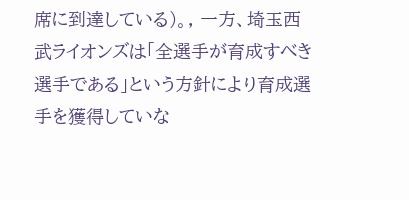席に到達している)。, 一方、埼玉西武ライオンズは「全選手が育成すべき選手である」という方針により育成選手を獲得していな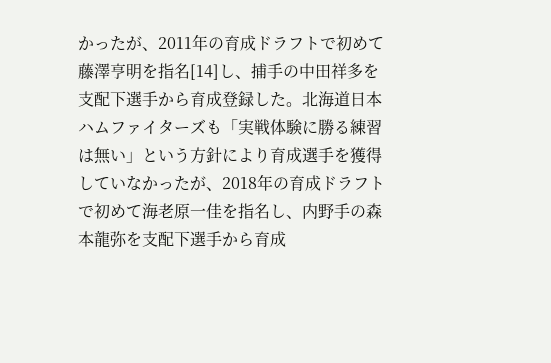かったが、2011年の育成ドラフトで初めて藤澤亨明を指名[14]し、捕手の中田祥多を支配下選手から育成登録した。北海道日本ハムファイターズも「実戦体験に勝る練習は無い」という方針により育成選手を獲得していなかったが、2018年の育成ドラフトで初めて海老原一佳を指名し、内野手の森本龍弥を支配下選手から育成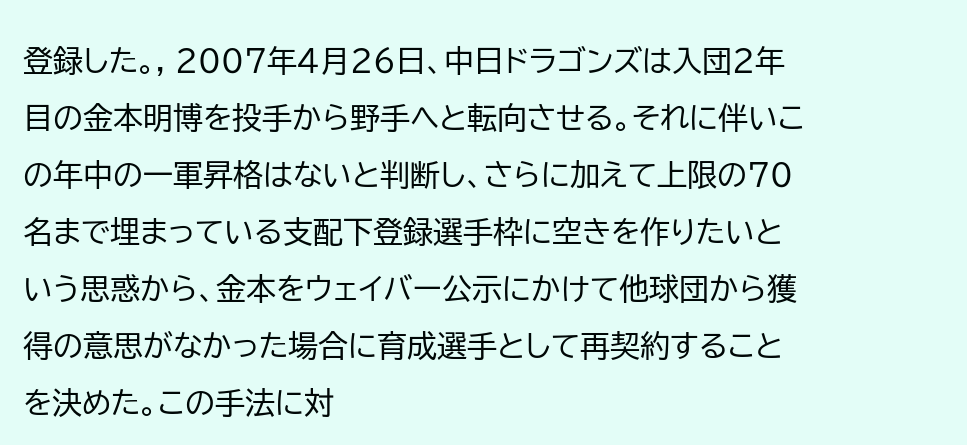登録した。, 2007年4月26日、中日ドラゴンズは入団2年目の金本明博を投手から野手へと転向させる。それに伴いこの年中の一軍昇格はないと判断し、さらに加えて上限の70名まで埋まっている支配下登録選手枠に空きを作りたいという思惑から、金本をウェイバー公示にかけて他球団から獲得の意思がなかった場合に育成選手として再契約することを決めた。この手法に対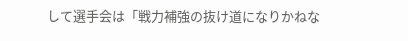して選手会は「戦力補強の抜け道になりかねな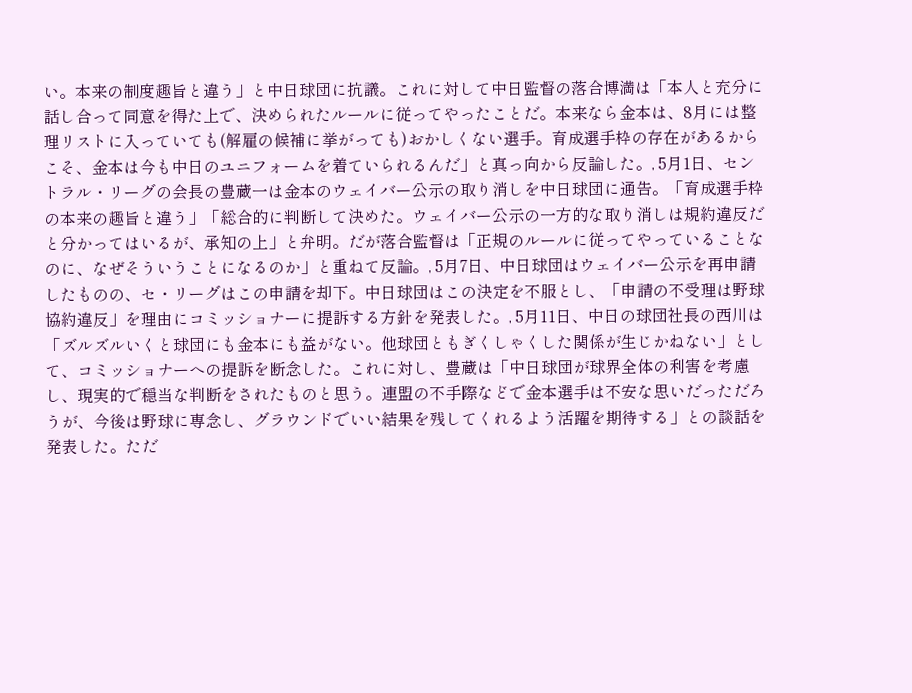い。本来の制度趣旨と違う」と中日球団に抗議。これに対して中日監督の落合博満は「本人と充分に話し合って同意を得た上で、決められたルールに従ってやったことだ。本来なら金本は、8月には整理リストに入っていても(解雇の候補に挙がっても)おかしくない選手。育成選手枠の存在があるからこそ、金本は今も中日のユニフォームを着ていられるんだ」と真っ向から反論した。, 5月1日、セントラル・リーグの会長の豊蔵一は金本のウェイバー公示の取り消しを中日球団に通告。「育成選手枠の本来の趣旨と違う」「総合的に判断して決めた。ウェイバー公示の一方的な取り消しは規約違反だと分かってはいるが、承知の上」と弁明。だが落合監督は「正規のルールに従ってやっていることなのに、なぜそういうことになるのか」と重ねて反論。, 5月7日、中日球団はウェイバー公示を再申請したものの、セ・リーグはこの申請を却下。中日球団はこの決定を不服とし、「申請の不受理は野球協約違反」を理由にコミッショナーに提訴する方針を発表した。, 5月11日、中日の球団社長の西川は「ズルズルいくと球団にも金本にも益がない。他球団ともぎくしゃくした関係が生じかねない」として、コミッショナーへの提訴を断念した。これに対し、豊蔵は「中日球団が球界全体の利害を考慮し、現実的で穏当な判断をされたものと思う。連盟の不手際などで金本選手は不安な思いだっただろうが、今後は野球に専念し、グラウンドでいい結果を残してくれるよう活躍を期待する」との談話を発表した。ただ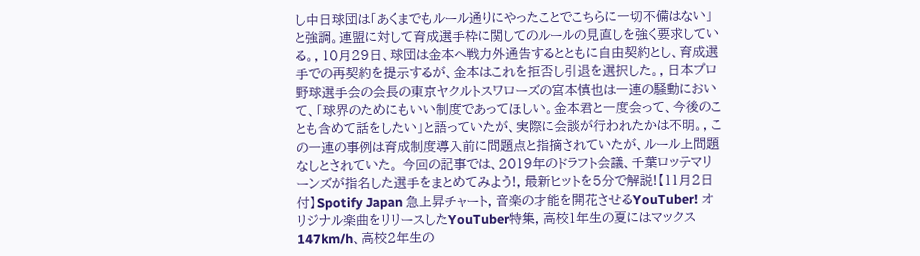し中日球団は「あくまでもルール通りにやったことでこちらに一切不備はない」と強調。連盟に対して育成選手枠に関してのルールの見直しを強く要求している。, 10月29日、球団は金本へ戦力外通告するとともに自由契約とし、育成選手での再契約を提示するが、金本はこれを拒否し引退を選択した。, 日本プロ野球選手会の会長の東京ヤクルトスワローズの宮本慎也は一連の騒動において、「球界のためにもいい制度であってほしい。金本君と一度会って、今後のことも含めて話をしたい」と語っていたが、実際に会談が行われたかは不明。, この一連の事例は育成制度導入前に問題点と指摘されていたが、ルール上問題なしとされていた。 今回の記事では、2019年のドラフト会議、千葉ロッテマリーンズが指名した選手をまとめてみよう!, 最新ヒットを5分で解説!【11月2日付】Spotify Japan 急上昇チャート, 音楽の才能を開花させるYouTuber! オリジナル楽曲をリリースしたYouTuber特集, 高校1年生の夏にはマックス147km/h、高校2年生の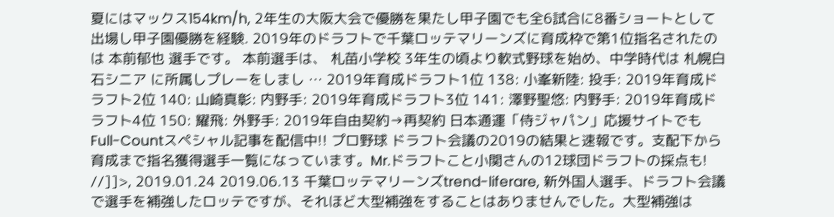夏にはマックス154km/h, 2年生の大阪大会で優勝を果たし甲子園でも全6試合に8番ショートとして出場し甲子園優勝を経験. 2019年のドラフトで千葉ロッテマリーンズに育成枠で第1位指名されたのは 本前郁也 選手です。 本前選手は、 札苗小学校 3年生の頃より軟式野球を始め、中学時代は 札幌白石シニア に所属しプレーをしまし … 2019年育成ドラフト1位 138: 小峯新陸: 投手: 2019年育成ドラフト2位 140: 山崎真彰: 内野手: 2019年育成ドラフト3位 141: 澤野聖悠: 内野手: 2019年育成ドラフト4位 150: 耀飛: 外野手: 2019年自由契約→再契約 日本通運「侍ジャパン」応援サイトでもFull-Countスペシャル記事を配信中!! プロ野球 ドラフト会議の2019の結果と速報です。支配下から育成まで指名獲得選手一覧になっています。Mr.ドラフトこと小関さんの12球団ドラフトの採点も! //]]>, 2019.01.24 2019.06.13 千葉ロッテマリーンズtrend-liferare, 新外国人選手、ドラフト会議で選手を補強したロッテですが、それほど大型補強をすることはありませんでした。大型補強は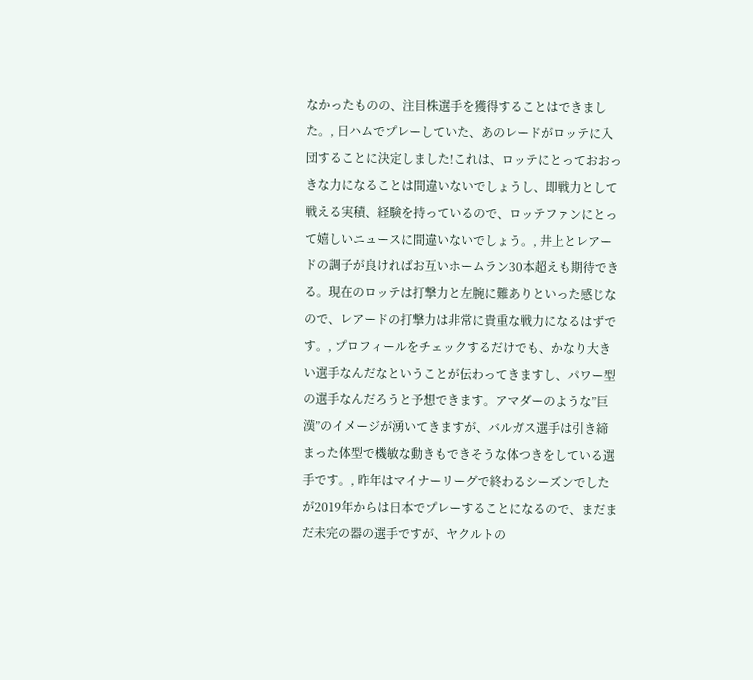なかったものの、注目株選手を獲得することはできました。, 日ハムでプレーしていた、あのレードがロッテに入団することに決定しました!これは、ロッテにとっておおっきな力になることは間違いないでしょうし、即戦力として戦える実積、経験を持っているので、ロッテファンにとって嬉しいニュースに間違いないでしょう。, 井上とレアードの調子が良ければお互いホームラン30本超えも期待できる。現在のロッテは打撃力と左腕に難ありといった感じなので、レアードの打撃力は非常に貴重な戦力になるはずです。, プロフィールをチェックするだけでも、かなり大きい選手なんだなということが伝わってきますし、パワー型の選手なんだろうと予想できます。アマダーのような”巨漢”のイメージが湧いてきますが、バルガス選手は引き締まった体型で機敏な動きもできそうな体つきをしている選手です。, 昨年はマイナーリーグで終わるシーズンでしたが2019年からは日本でプレーすることになるので、まだまだ未完の器の選手ですが、ヤクルトの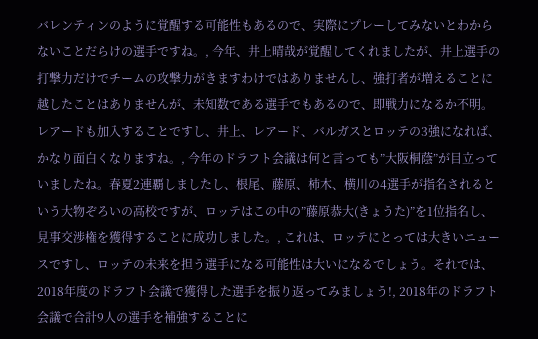バレンティンのように覚醒する可能性もあるので、実際にプレーしてみないとわからないことだらけの選手ですね。, 今年、井上晴哉が覚醒してくれましたが、井上選手の打撃力だけでチームの攻撃力がきますわけではありませんし、強打者が増えることに越したことはありませんが、未知数である選手でもあるので、即戦力になるか不明。レアードも加入することですし、井上、レアード、バルガスとロッテの3強になれば、かなり面白くなりますね。, 今年のドラフト会議は何と言っても”大阪桐蔭”が目立っていましたね。春夏2連覇しましたし、根尾、藤原、柿木、横川の4選手が指名されるという大物ぞろいの高校ですが、ロッテはこの中の”藤原恭大(きょうた)”を1位指名し、見事交渉権を獲得することに成功しました。, これは、ロッテにとっては大きいニュースですし、ロッテの未来を担う選手になる可能性は大いになるでしょう。それでは、2018年度のドラフト会議で獲得した選手を振り返ってみましょう!, 2018年のドラフト会議で合計9人の選手を補強することに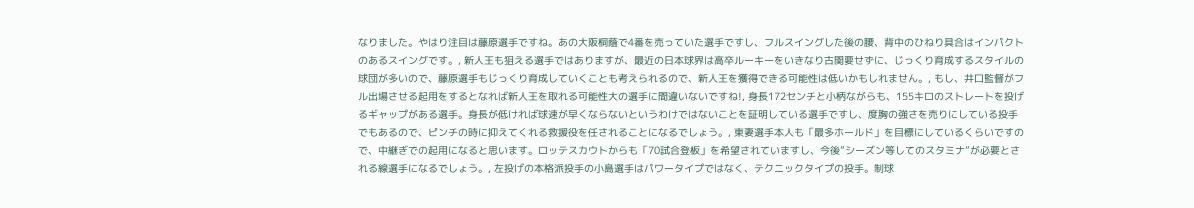なりました。やはり注目は藤原選手ですね。あの大阪桐蔭で4番を売っていた選手ですし、フルスイングした後の腰、背中のひねり具合はインパクトのあるスイングです。, 新人王も狙える選手ではありますが、最近の日本球界は高卒ルーキーをいきなり古関要せずに、じっくり育成するスタイルの球団が多いので、藤原選手もじっくり育成していくことも考えられるので、新人王を獲得できる可能性は低いかもしれません。, もし、井口監督がフル出場させる起用をするとなれば新人王を取れる可能性大の選手に間違いないですね!, 身長172センチと小柄ながらも、155キロのストレートを投げるギャップがある選手。身長が低ければ球速が早くならないというわけではないことを証明している選手ですし、度胸の強さを売りにしている投手でもあるので、ピンチの時に抑えてくれる救援役を任されることになるでしょう。, 東妻選手本人も「最多ホールド」を目標にしているくらいですので、中継ぎでの起用になると思います。ロッテスカウトからも「70試合登板」を希望されていますし、今後”シーズン等してのスタミナ”が必要とされる線選手になるでしょう。, 左投げの本格派投手の小島選手はパワータイプではなく、テクニックタイプの投手。制球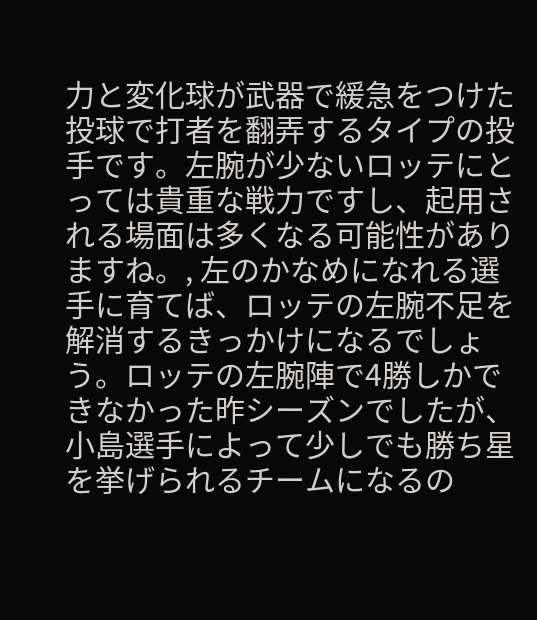力と変化球が武器で緩急をつけた投球で打者を翻弄するタイプの投手です。左腕が少ないロッテにとっては貴重な戦力ですし、起用される場面は多くなる可能性がありますね。, 左のかなめになれる選手に育てば、ロッテの左腕不足を解消するきっかけになるでしょう。ロッテの左腕陣で4勝しかできなかった昨シーズンでしたが、小島選手によって少しでも勝ち星を挙げられるチームになるの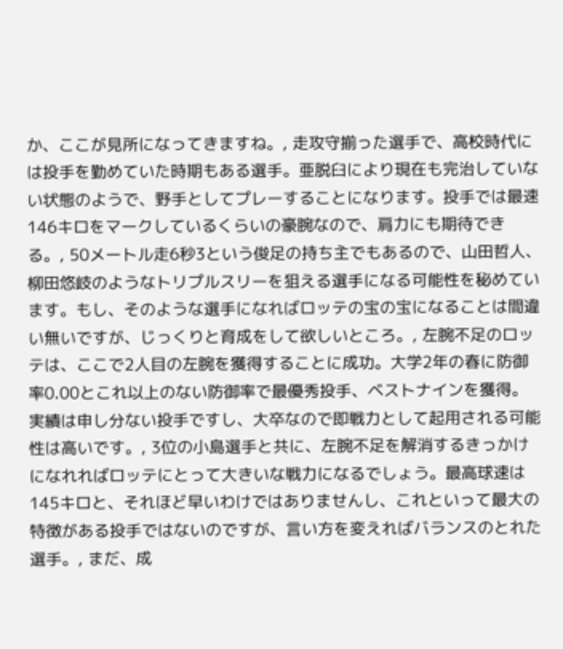か、ここが見所になってきますね。, 走攻守揃った選手で、高校時代には投手を勤めていた時期もある選手。亜脱臼により現在も完治していない状態のようで、野手としてプレーすることになります。投手では最速146キロをマークしているくらいの豪腕なので、肩力にも期待できる。, 50メートル走6秒3という俊足の持ち主でもあるので、山田哲人、柳田悠岐のようなトリプルスリーを狙える選手になる可能性を秘めています。もし、そのような選手になればロッテの宝の宝になることは間違い無いですが、じっくりと育成をして欲しいところ。, 左腕不足のロッテは、ここで2人目の左腕を獲得することに成功。大学2年の春に防御率0.00とこれ以上のない防御率で最優秀投手、ベストナインを獲得。実績は申し分ない投手ですし、大卒なので即戦力として起用される可能性は高いです。, 3位の小島選手と共に、左腕不足を解消するきっかけになれればロッテにとって大きいな戦力になるでしょう。最高球速は145キロと、それほど早いわけではありませんし、これといって最大の特徴がある投手ではないのですが、言い方を変えればバランスのとれた選手。, まだ、成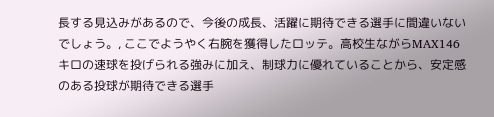長する見込みがあるので、今後の成長、活躍に期待できる選手に間違いないでしょう。, ここでようやく右腕を獲得したロッテ。高校生ながらMAX146キロの速球を投げられる強みに加え、制球力に優れていることから、安定感のある投球が期待できる選手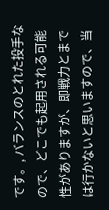です。, バランスのとれた投手なので、どこでも起用される可能性がありますが、即戦力とまでは行かないと思いますので、当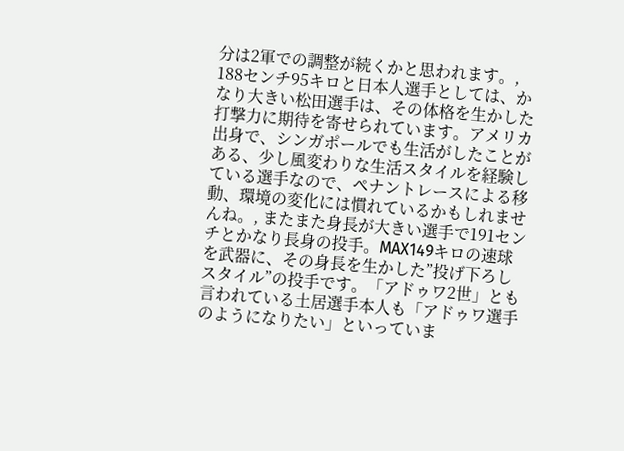分は2軍での調整が続くかと思われます。, 188センチ95キロと日本人選手としては、かなり大きい松田選手は、その体格を生かした打撃力に期待を寄せられています。アメリカ出身で、シンガポールでも生活がしたことがある、少し風変わりな生活スタイルを経験している選手なので、ペナントレースによる移動、環境の変化には慣れているかもしれませんね。, またまた身長が大きい選手で191センチとかなり長身の投手。MAX149キロの速球を武器に、その身長を生かした”投げ下ろしスタイル”の投手です。「アドゥワ2世」とも言われている土居選手本人も「アドゥワ選手のようになりたい」といっていま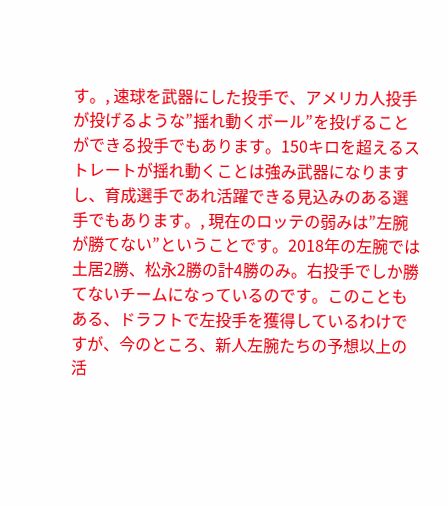す。, 速球を武器にした投手で、アメリカ人投手が投げるような”揺れ動くボール”を投げることができる投手でもあります。150キロを超えるストレートが揺れ動くことは強み武器になりますし、育成選手であれ活躍できる見込みのある選手でもあります。, 現在のロッテの弱みは”左腕が勝てない”ということです。2018年の左腕では土居2勝、松永2勝の計4勝のみ。右投手でしか勝てないチームになっているのです。このこともある、ドラフトで左投手を獲得しているわけですが、今のところ、新人左腕たちの予想以上の活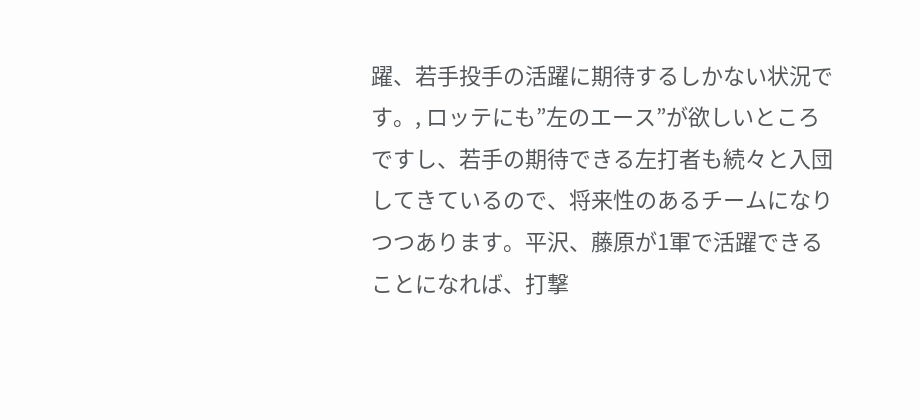躍、若手投手の活躍に期待するしかない状況です。, ロッテにも”左のエース”が欲しいところですし、若手の期待できる左打者も続々と入団してきているので、将来性のあるチームになりつつあります。平沢、藤原が1軍で活躍できることになれば、打撃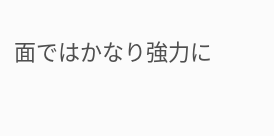面ではかなり強力に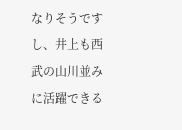なりそうですし、井上も西武の山川並みに活躍できる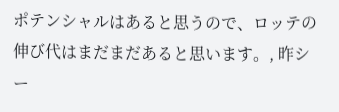ポテンシャルはあると思うので、ロッテの伸び代はまだまだあると思います。, 昨シー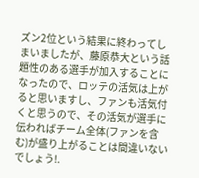ズン2位という結果に終わってしまいましたが、藤原恭大という話題性のある選手が加入することになったので、ロッテの活気は上がると思いますし、ファンも活気付くと思うので、その活気が選手に伝わればチーム全体(ファンを含む)が盛り上がることは間違いないでしょう!.